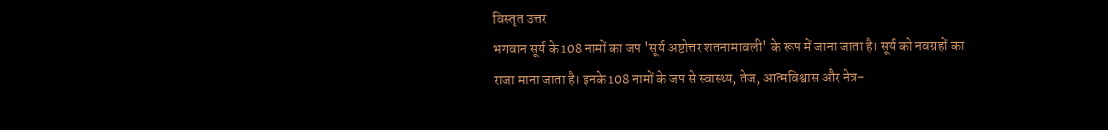विस्तृत उत्तर
भगवान सूर्य के 108 नामों का जप 'सूर्य अष्टोत्तर शतनामावली' के रूप में जाना जाता है। सूर्य को नवग्रहों का राजा माना जाता है। इनके 108 नामों के जप से स्वास्थ्य, तेज, आत्मविश्वास और नेत्र-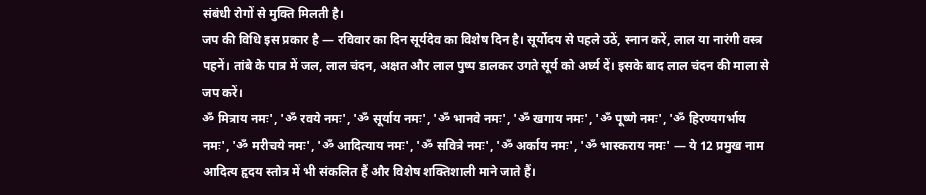संबंधी रोगों से मुक्ति मिलती है।
जप की विधि इस प्रकार है — रविवार का दिन सूर्यदेव का विशेष दिन है। सूर्योदय से पहले उठें, स्नान करें, लाल या नारंगी वस्त्र पहनें। तांबे के पात्र में जल, लाल चंदन, अक्षत और लाल पुष्प डालकर उगते सूर्य को अर्घ्य दें। इसके बाद लाल चंदन की माला से जप करें।
ॐ मित्राय नमः', 'ॐ रवये नमः', 'ॐ सूर्याय नमः', 'ॐ भानवे नमः', 'ॐ खगाय नमः', 'ॐ पूष्णे नमः', 'ॐ हिरण्यगर्भाय नमः', 'ॐ मरीचये नमः', 'ॐ आदित्याय नमः', 'ॐ सवित्रे नमः', 'ॐ अर्काय नमः', 'ॐ भास्कराय नमः' — ये 12 प्रमुख नाम आदित्य हृदय स्तोत्र में भी संकलित हैं और विशेष शक्तिशाली माने जाते हैं।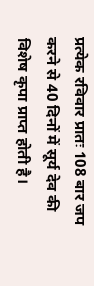प्रत्येक रविवार प्रातः 108 बार जप करने से 40 दिनों में सूर्य देव की विशेष कृपा प्राप्त होती है।